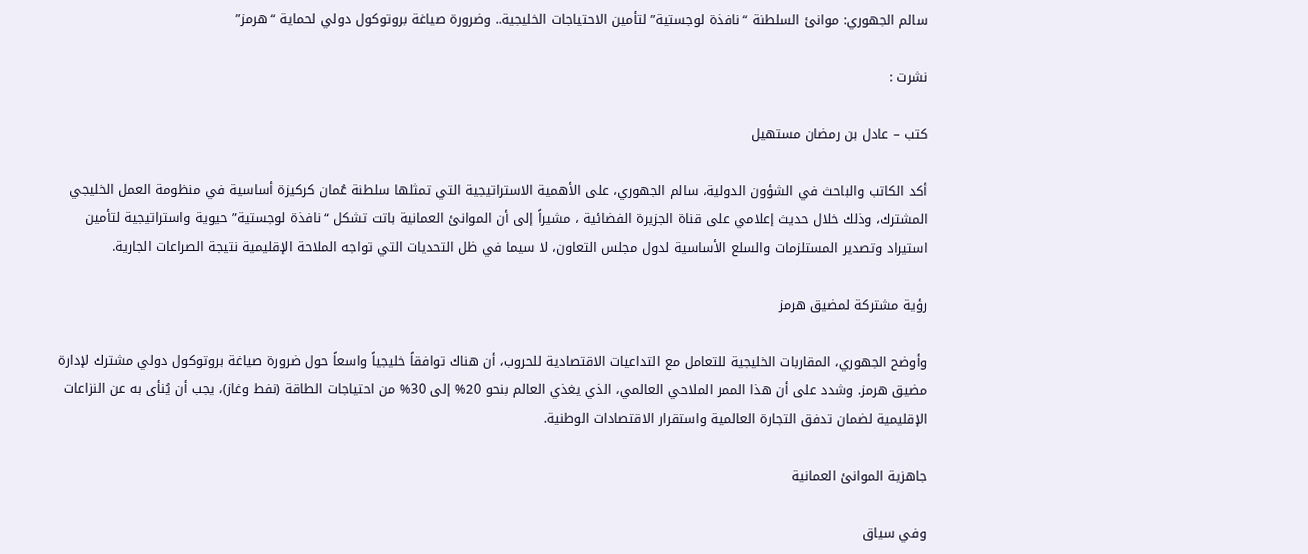سالم الجهوري: موانئ السلطنة “نافذة لوجستية” لتأمين الاحتياجات الخليجية.. وضرورة صياغة بروتوكول دولي لحماية “هرمز”

نشرت :

كتب – عادل بن رمضان مستهيل

أكد الكاتب والباحث في الشؤون الدولية، سالم الجهوري، على الأهمية الاستراتيجية التي تمثلها سلطنة عُمان كركيزة أساسية في منظومة العمل الخليجي المشترك، وذلك خلال حديث إعلامي على قناة الجزيرة الفضائية ، مشيراً إلى أن الموانئ العمانية باتت تشكل “نافذة لوجستية” حيوية واستراتيجية لتأمين استيراد وتصدير المستلزمات والسلع الأساسية لدول مجلس التعاون، لا سيما في ظل التحديات التي تواجه الملاحة الإقليمية نتيجة الصراعات الجارية.

رؤية مشتركة لمضيق هرمز

وأوضح الجهوري، المقاربات الخليجية للتعامل مع التداعيات الاقتصادية للحروب، أن هناك توافقاً خليجياً واسعاً حول ضرورة صياغة بروتوكول دولي مشترك لإدارة مضيق هرمز. وشدد على أن هذا الممر الملاحي العالمي، الذي يغذي العالم بنحو 20% إلى 30% من احتياجات الطاقة (نفط وغاز)، يجب أن يُنأى به عن النزاعات الإقليمية لضمان تدفق التجارة العالمية واستقرار الاقتصادات الوطنية.

جاهزية الموانئ العمانية

وفي سياق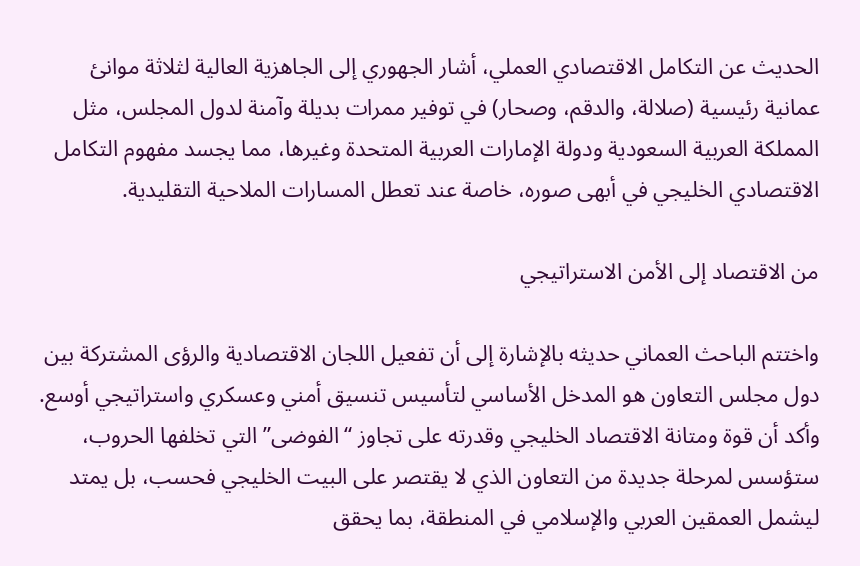الحديث عن التكامل الاقتصادي العملي، أشار الجهوري إلى الجاهزية العالية لثلاثة موانئ عمانية رئيسية (صلالة، والدقم، وصحار) في توفير ممرات بديلة وآمنة لدول المجلس، مثل المملكة العربية السعودية ودولة الإمارات العربية المتحدة وغيرها، مما يجسد مفهوم التكامل الاقتصادي الخليجي في أبهى صوره، خاصة عند تعطل المسارات الملاحية التقليدية.

من الاقتصاد إلى الأمن الاستراتيجي

واختتم الباحث العماني حديثه بالإشارة إلى أن تفعيل اللجان الاقتصادية والرؤى المشتركة بين دول مجلس التعاون هو المدخل الأساسي لتأسيس تنسيق أمني وعسكري واستراتيجي أوسع. وأكد أن قوة ومتانة الاقتصاد الخليجي وقدرته على تجاوز “الفوضى” التي تخلفها الحروب، ستؤسس لمرحلة جديدة من التعاون الذي لا يقتصر على البيت الخليجي فحسب، بل يمتد ليشمل العمقين العربي والإسلامي في المنطقة، بما يحقق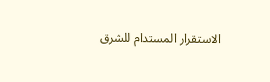الاستقرار المستدام للشرق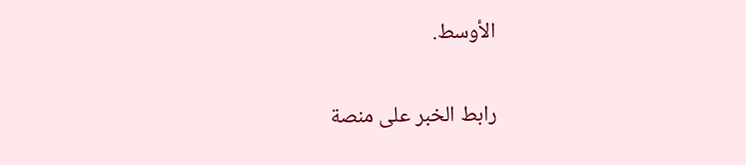الأوسط.

رابط الخبر على منصة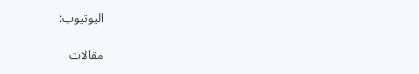اليوتيوب:

مقالات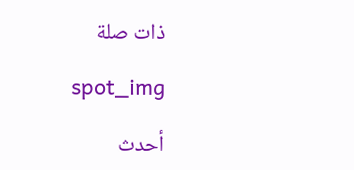ذات صلة

spot_img

أحدث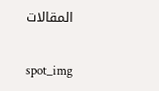المقالات

spot_img